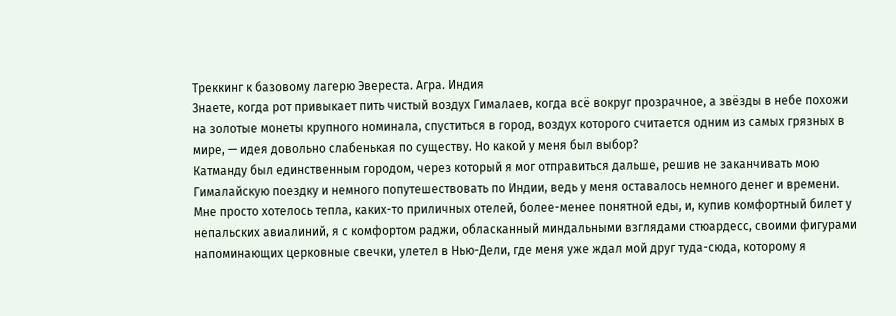Треккинг к базовому лагерю Эвереста. Агра. Индия
Знаете, когда рот привыкает пить чистый воздух Гималаев, когда всё вокруг прозрачное, а звёзды в небе похожи на золотые монеты крупного номинала, спуститься в город, воздух которого считается одним из самых грязных в мире, — идея довольно слабенькая по существу. Но какой у меня был выбор?
Катманду был единственным городом, через который я мог отправиться дальше, решив не заканчивать мою Гималайскую поездку и немного попутешествовать по Индии, ведь у меня оставалось немного денег и времени. Мне просто хотелось тепла, каких-то приличных отелей, более-менее понятной еды, и, купив комфортный билет у непальских авиалиний, я с комфортом раджи, обласканный миндальными взглядами стюардесс, своими фигурами напоминающих церковные свечки, улетел в Нью-Дели, где меня уже ждал мой друг туда-сюда, которому я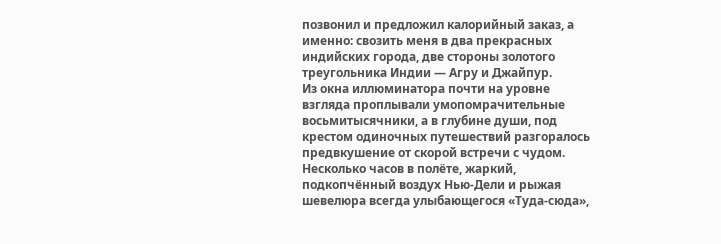позвонил и предложил калорийный заказ, а именно: свозить меня в два прекрасных индийских города, две стороны золотого треугольника Индии — Агру и Джайпур.
Из окна иллюминатора почти на уровне взгляда проплывали умопомрачительные восьмитысячники, а в глубине души, под крестом одиночных путешествий разгоралось предвкушение от скорой встречи с чудом.
Несколько часов в полёте, жаркий, подкопчённый воздух Нью-Дели и рыжая шевелюра всегда улыбающегося «Туда-сюда»,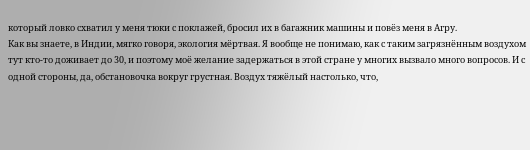который ловко схватил у меня тюки с поклажей, бросил их в багажник машины и повёз меня в Агру.
Как вы знаете, в Индии, мягко говоря, экология мёртвая. Я вообще не понимаю, как с таким загрязнённым воздухом тут кто-то доживает до 30, и поэтому моё желание задержаться в этой стране у многих вызвало много вопросов. И с одной стороны, да, обстановочка вокруг грустная. Воздух тяжёлый настолько, что,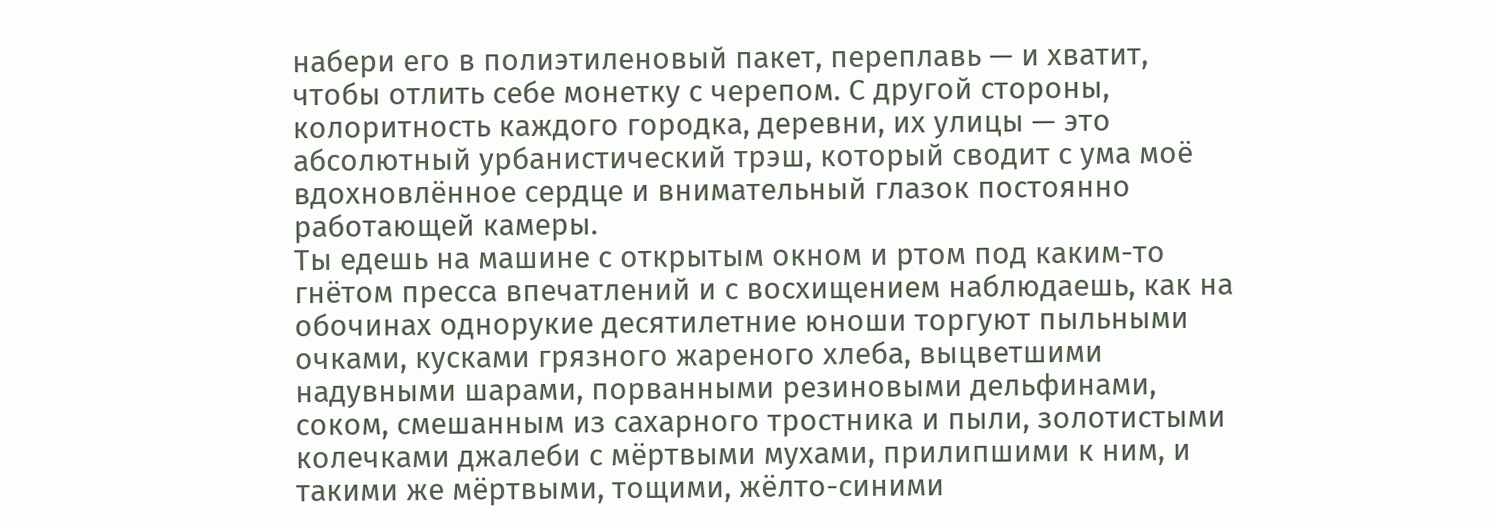набери его в полиэтиленовый пакет, переплавь — и хватит, чтобы отлить себе монетку с черепом. С другой стороны, колоритность каждого городка, деревни, их улицы — это абсолютный урбанистический трэш, который сводит с ума моё вдохновлённое сердце и внимательный глазок постоянно работающей камеры.
Ты едешь на машине с открытым окном и ртом под каким-то гнётом пресса впечатлений и с восхищением наблюдаешь, как на обочинах однорукие десятилетние юноши торгуют пыльными очками, кусками грязного жареного хлеба, выцветшими надувными шарами, порванными резиновыми дельфинами, соком, смешанным из сахарного тростника и пыли, золотистыми колечками джалеби с мёртвыми мухами, прилипшими к ним, и такими же мёртвыми, тощими, жёлто-синими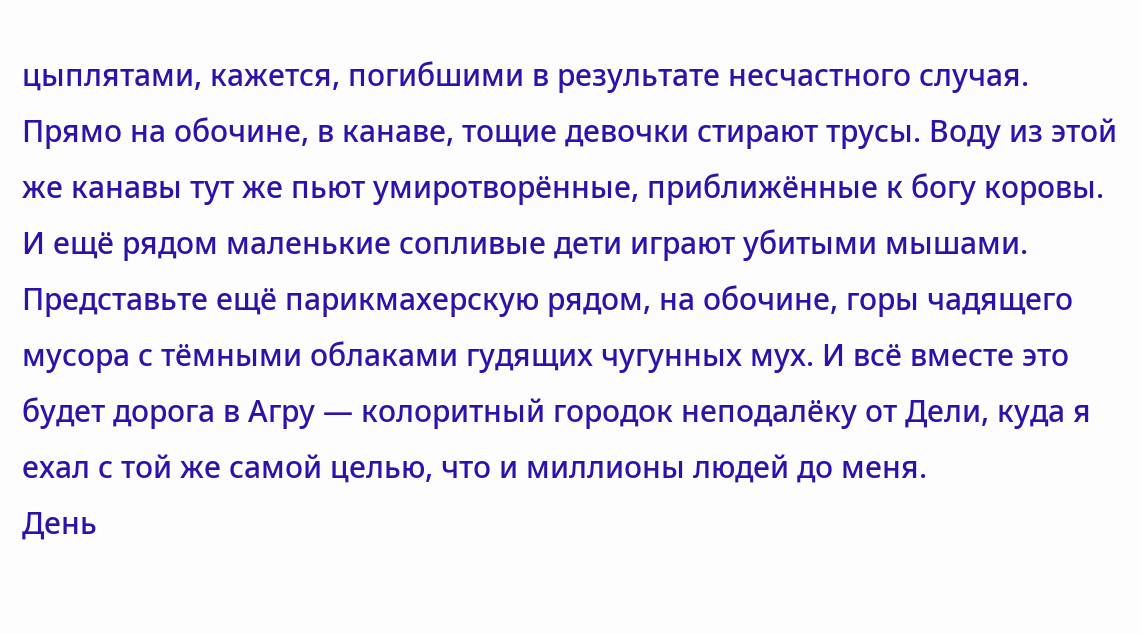цыплятами, кажется, погибшими в результате несчастного случая.
Прямо на обочине, в канаве, тощие девочки стирают трусы. Воду из этой же канавы тут же пьют умиротворённые, приближённые к богу коровы. И ещё рядом маленькие сопливые дети играют убитыми мышами.
Представьте ещё парикмахерскую рядом, на обочине, горы чадящего мусора с тёмными облаками гудящих чугунных мух. И всё вместе это будет дорога в Агру — колоритный городок неподалёку от Дели, куда я ехал с той же самой целью, что и миллионы людей до меня.
День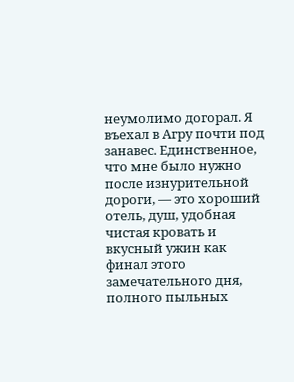неумолимо догорал. Я въехал в Агру почти под занавес. Единственное, что мне было нужно после изнурительной дороги, — это хороший отель, душ, удобная чистая кровать и вкусный ужин как финал этого замечательного дня, полного пыльных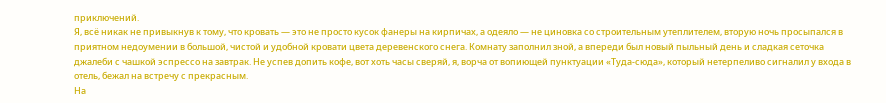приключений.
Я, всё никак не привыкнув к тому, что кровать — это не просто кусок фанеры на кирпичах, а одеяло — не циновка со строительным утеплителем, вторую ночь просыпался в приятном недоумении в большой, чистой и удобной кровати цвета деревенского снега. Комнату заполнил зной, а впереди был новый пыльный день и сладкая сеточка джалеби с чашкой эспрессо на завтрак. Не успев допить кофе, вот хоть часы сверяй, я, ворча от вопиющей пунктуации «Туда-сюда», который нетерпеливо сигналил у входа в отель, бежал на встречу с прекрасным.
На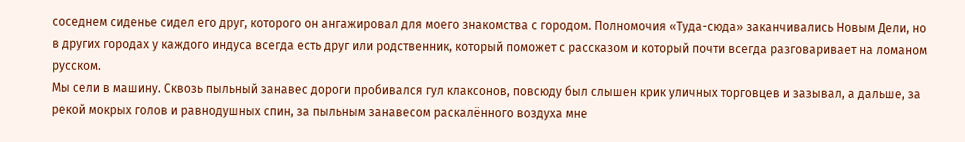соседнем сиденье сидел его друг, которого он ангажировал для моего знакомства с городом. Полномочия «Туда-сюда» заканчивались Новым Дели, но в других городах у каждого индуса всегда есть друг или родственник, который поможет с рассказом и который почти всегда разговаривает на ломаном русском.
Мы сели в машину. Сквозь пыльный занавес дороги пробивался гул клаксонов, повсюду был слышен крик уличных торговцев и зазывал, а дальше, за рекой мокрых голов и равнодушных спин, за пыльным занавесом раскалённого воздуха мне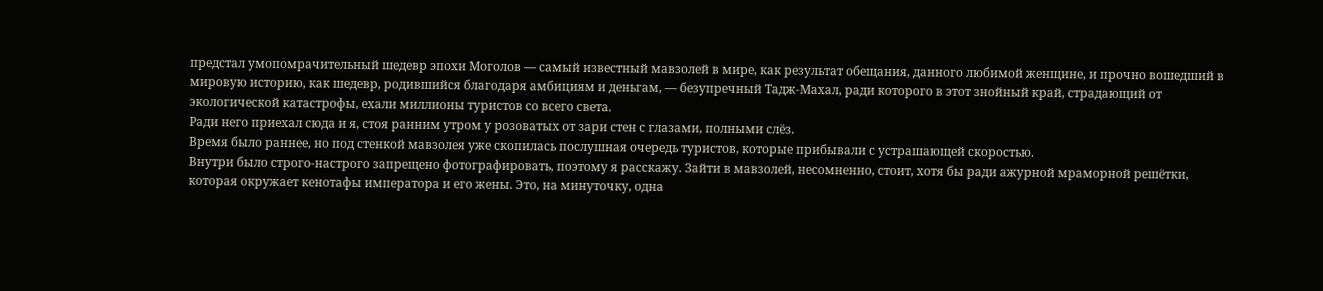предстал умопомрачительный шедевр эпохи Моголов — самый известный мавзолей в мире, как результат обещания, данного любимой женщине, и прочно вошедший в мировую историю, как шедевр, родившийся благодаря амбициям и деньгам, — безупречный Тадж-Махал, ради которого в этот знойный край, страдающий от экологической катастрофы, ехали миллионы туристов со всего света.
Ради него приехал сюда и я, стоя ранним утром у розоватых от зари стен с глазами, полными слёз.
Время было раннее, но под стенкой мавзолея уже скопилась послушная очередь туристов, которые прибывали с устрашающей скоростью.
Внутри было строго-настрого запрещено фотографировать, поэтому я расскажу. Зайти в мавзолей, несомненно, стоит, хотя бы ради ажурной мраморной решётки, которая окружает кенотафы императора и его жены. Это, на минуточку, одна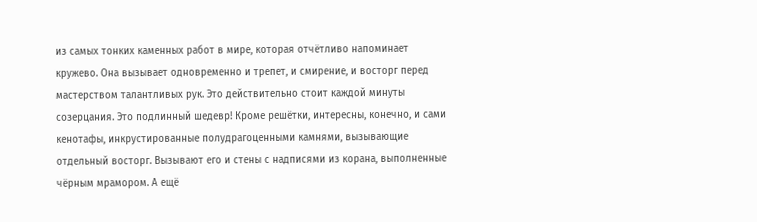из самых тонких каменных работ в мире, которая отчётливо напоминает кружево. Она вызывает одновременно и трепет, и смирение, и восторг перед мастерством талантливых рук. Это действительно стоит каждой минуты созерцания. Это подлинный шедевр! Кроме решётки, интересны, конечно, и сами кенотафы, инкрустированные полудрагоценными камнями, вызывающие отдельный восторг. Вызывают его и стены с надписями из корана, выполненные чёрным мрамором. А ещё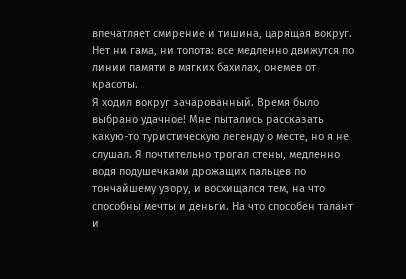впечатляет смирение и тишина, царящая вокруг. Нет ни гама, ни топота: все медленно движутся по линии памяти в мягких бахилах, онемев от красоты.
Я ходил вокруг зачарованный. Время было выбрано удачное! Мне пытались рассказать какую-то туристическую легенду о месте, но я не слушал. Я почтительно трогал стены, медленно водя подушечками дрожащих пальцев по тончайшему узору, и восхищался тем, на что способны мечты и деньги. На что способен талант и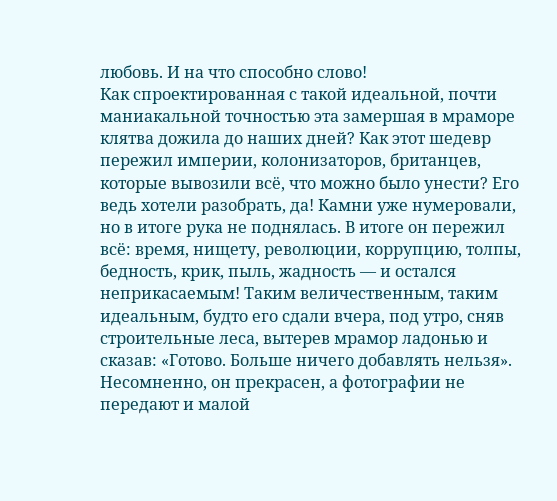любовь. И на что способно слово!
Как спроектированная с такой идеальной, почти маниакальной точностью эта замершая в мраморе клятва дожила до наших дней? Как этот шедевр пережил империи, колонизаторов, британцев, которые вывозили всё, что можно было унести? Его ведь хотели разобрать, да! Камни уже нумеровали, но в итоге рука не поднялась. В итоге он пережил всё: время, нищету, революции, коррупцию, толпы, бедность, крик, пыль, жадность — и остался неприкасаемым! Таким величественным, таким идеальным, будто его сдали вчера, под утро, сняв строительные леса, вытерев мрамор ладонью и сказав: «Готово. Больше ничего добавлять нельзя».
Несомненно, он прекрасен, а фотографии не передают и малой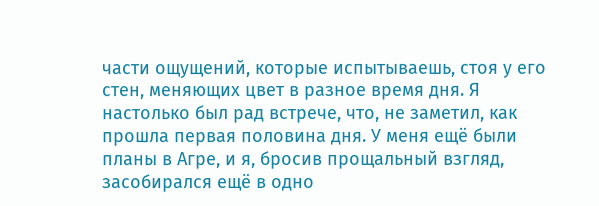части ощущений, которые испытываешь, стоя у его стен, меняющих цвет в разное время дня. Я настолько был рад встрече, что, не заметил, как прошла первая половина дня. У меня ещё были планы в Агре, и я, бросив прощальный взгляд, засобирался ещё в одно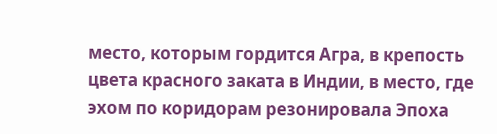место, которым гордится Агра, в крепость цвета красного заката в Индии, в место, где эхом по коридорам резонировала Эпоха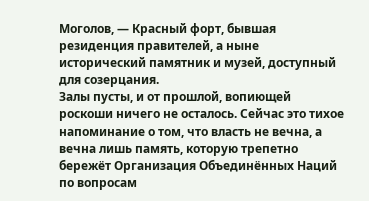Моголов, — Красный форт, бывшая резиденция правителей, а ныне исторический памятник и музей, доступный для созерцания.
Залы пусты, и от прошлой, вопиющей роскоши ничего не осталось. Сейчас это тихое напоминание о том, что власть не вечна, а вечна лишь память, которую трепетно бережёт Организация Объединённых Наций по вопросам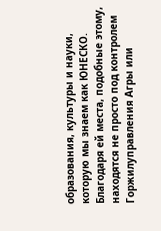образования, культуры и науки, которую мы знаем как ЮНЕСКО. Благодаря ей места, подобные этому, находятся не просто под контролем Горжилуправления Агры или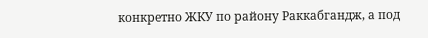конкретно ЖКУ по району Раккабгандж, а под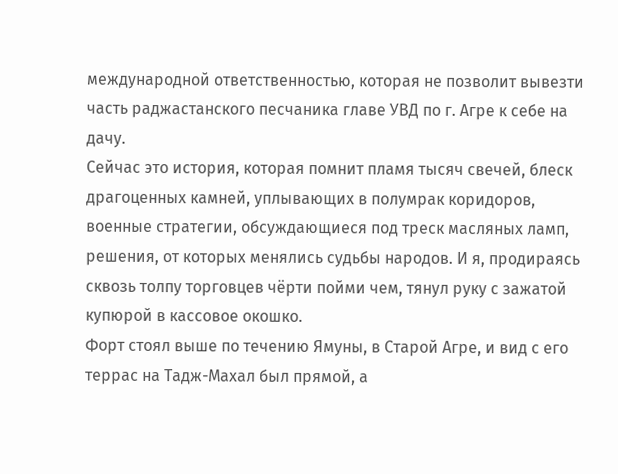международной ответственностью, которая не позволит вывезти часть раджастанского песчаника главе УВД по г. Агре к себе на дачу.
Сейчас это история, которая помнит пламя тысяч свечей, блеск драгоценных камней, уплывающих в полумрак коридоров, военные стратегии, обсуждающиеся под треск масляных ламп, решения, от которых менялись судьбы народов. И я, продираясь сквозь толпу торговцев чёрти пойми чем, тянул руку с зажатой купюрой в кассовое окошко.
Форт стоял выше по течению Ямуны, в Старой Агре, и вид с его террас на Тадж-Махал был прямой, а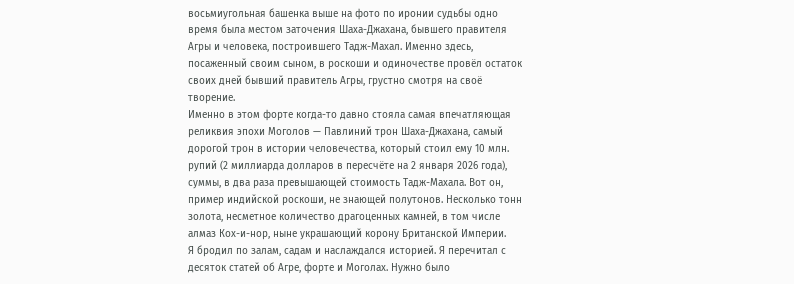восьмиугольная башенка выше на фото по иронии судьбы одно время была местом заточения Шаха-Джахана, бывшего правителя Агры и человека, построившего Тадж-Махал. Именно здесь, посаженный своим сыном, в роскоши и одиночестве провёл остаток своих дней бывший правитель Агры, грустно смотря на своё творение.
Именно в этом форте когда-то давно стояла самая впечатляющая реликвия эпохи Моголов — Павлиний трон Шаха-Джахана, самый дорогой трон в истории человечества, который стоил ему 10 млн. рупий (2 миллиарда долларов в пересчёте на 2 января 2026 года), суммы, в два раза превышающей стоимость Тадж-Махала. Вот он, пример индийской роскоши, не знающей полутонов. Несколько тонн золота, несметное количество драгоценных камней, в том числе алмаз Кох-и-нор, ныне украшающий корону Британской Империи.
Я бродил по залам, садам и наслаждался историей. Я перечитал с десяток статей об Агре, форте и Моголах. Нужно было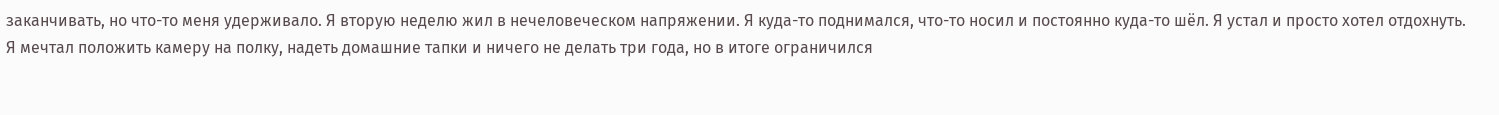заканчивать, но что-то меня удерживало. Я вторую неделю жил в нечеловеческом напряжении. Я куда-то поднимался, что-то носил и постоянно куда-то шёл. Я устал и просто хотел отдохнуть. Я мечтал положить камеру на полку, надеть домашние тапки и ничего не делать три года, но в итоге ограничился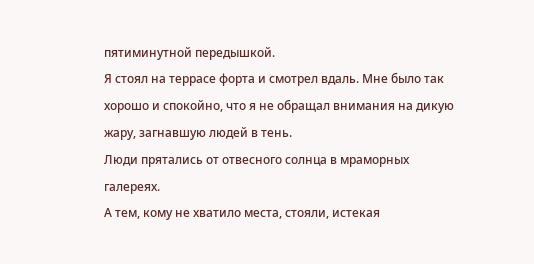пятиминутной передышкой.
Я стоял на террасе форта и смотрел вдаль. Мне было так хорошо и спокойно, что я не обращал внимания на дикую жару, загнавшую людей в тень.
Люди прятались от отвесного солнца в мраморных галереях.
А тем, кому не хватило места, стояли, истекая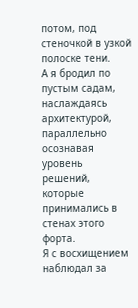потом, под стеночкой в узкой полоске тени.
А я бродил по пустым садам, наслаждаясь архитектурой, параллельно осознавая уровень решений, которые принимались в стенах этого форта.
Я с восхищением наблюдал за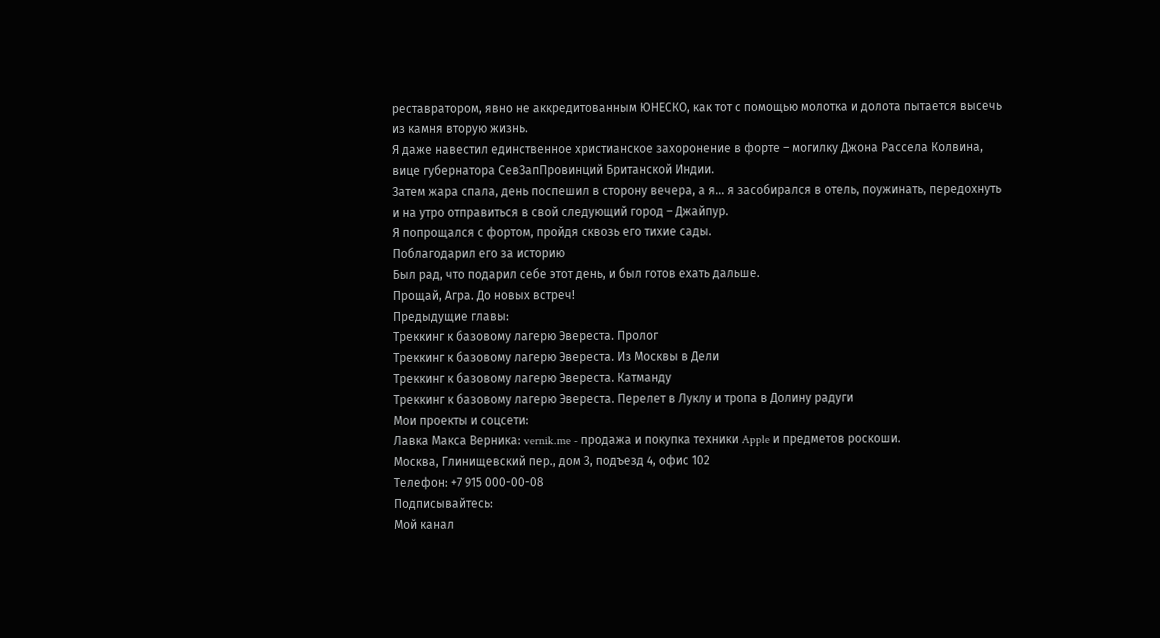реставратором, явно не аккредитованным ЮНЕСКО, как тот с помощью молотка и долота пытается высечь из камня вторую жизнь.
Я даже навестил единственное христианское захоронение в форте – могилку Джона Рассела Колвина, вице губернатора СевЗапПровинций Британской Индии.
Затем жара спала, день поспешил в сторону вечера, а я... я засобирался в отель, поужинать, передохнуть и на утро отправиться в свой следующий город – Джайпур.
Я попрощался с фортом, пройдя сквозь его тихие сады.
Поблагодарил его за историю
Был рад, что подарил себе этот день, и был готов ехать дальше.
Прощай, Агра. До новых встреч!
Предыдущие главы:
Треккинг к базовому лагерю Эвереста. Пролог
Треккинг к базовому лагерю Эвереста. Из Москвы в Дели
Треккинг к базовому лагерю Эвереста. Катманду
Треккинг к базовому лагерю Эвереста. Перелет в Луклу и тропа в Долину радуги
Мои проекты и соцсети:
Лавка Макса Верника: vernik.me - продажа и покупка техники Apple и предметов роскоши.
Москва, Глинищевский пер., дом 3, подъезд 4, офис 102
Телефон: +7 915 000-00-08
Подписывайтесь:
Мой канал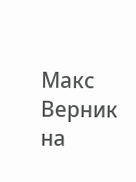Макс Верник на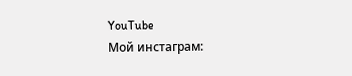YouTube
Мой инстаграм: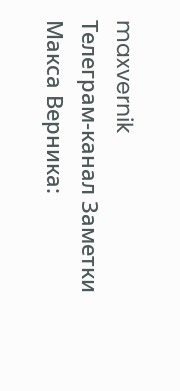maxvernik
Телеграм-канал Заметки Макса Верника: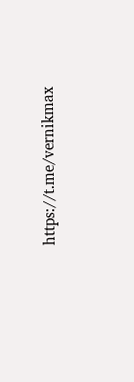https://t.me/vernikmax